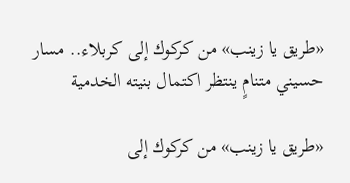«طريق يا زينب» من كركوك إلى كربلاء.. مسار حسيني متنامٍ ينتظر اكتمال بنيته الخدمية

«طريق يا زينب» من كركوك إلى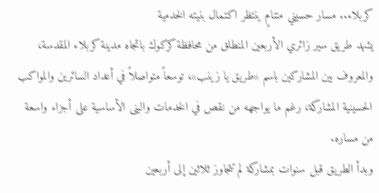كربلاء.. مسار حسيني متنامٍ ينتظر اكتمال بنيته الخدمية
يشهد طريق سير زائري الأربعين المنطلق من محافظة كركوك باتجاه مدينة كربلاء المقدسة، والمعروف بين المشاركين باسم «طريق يا زينب»، توسعاً متواصلاً في أعداد السائرين والمواكب الحسينية المشاركة، رغم ما يواجهه من نقص في الخدمات والبنى الأساسية على أجزاء واسعة من مساره.
وبدأ الطريق قبل سنوات بمشاركة لم تتجاوز ثلاثين إلى أربعين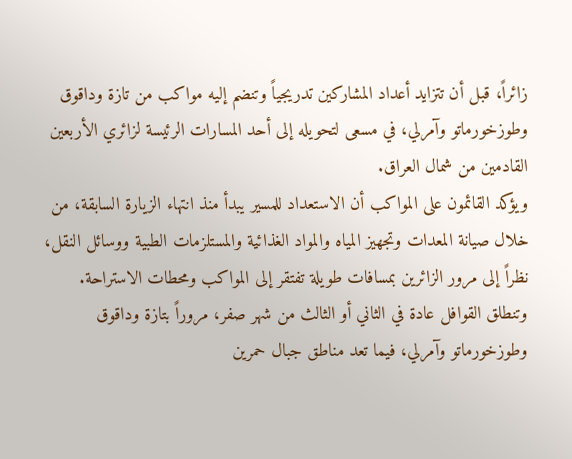زائراً، قبل أن تتزايد أعداد المشاركين تدريجياً وتنضم إليه مواكب من تازة وداقوق وطوزخورماتو وآمرلي، في مسعى لتحويله إلى أحد المسارات الرئيسة لزائري الأربعين القادمين من شمال العراق.
ويؤكد القائمون على المواكب أن الاستعداد للمسير يبدأ منذ انتهاء الزيارة السابقة، من خلال صيانة المعدات وتجهيز المياه والمواد الغذائية والمستلزمات الطبية ووسائل النقل، نظراً إلى مرور الزائرين بمسافات طويلة تفتقر إلى المواكب ومحطات الاستراحة.
وتنطلق القوافل عادة في الثاني أو الثالث من شهر صفر، مروراً بتازة وداقوق وطوزخورماتو وآمرلي، فيما تعد مناطق جبال حمرين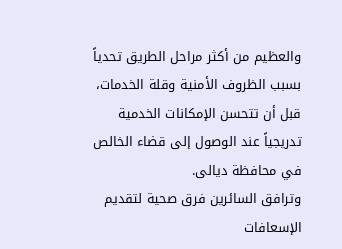والعظيم من أكثر مراحل الطريق تحدياً بسبب الظروف الأمنية وقلة الخدمات، قبل أن تتحسن الإمكانات الخدمية تدريجياً عند الوصول إلى قضاء الخالص في محافظة ديالى.
وترافق السائرين فرق صحية لتقديم الإسعافات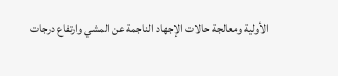الأولية ومعالجة حالات الإجهاد الناجمة عن المشي وارتفاع درجات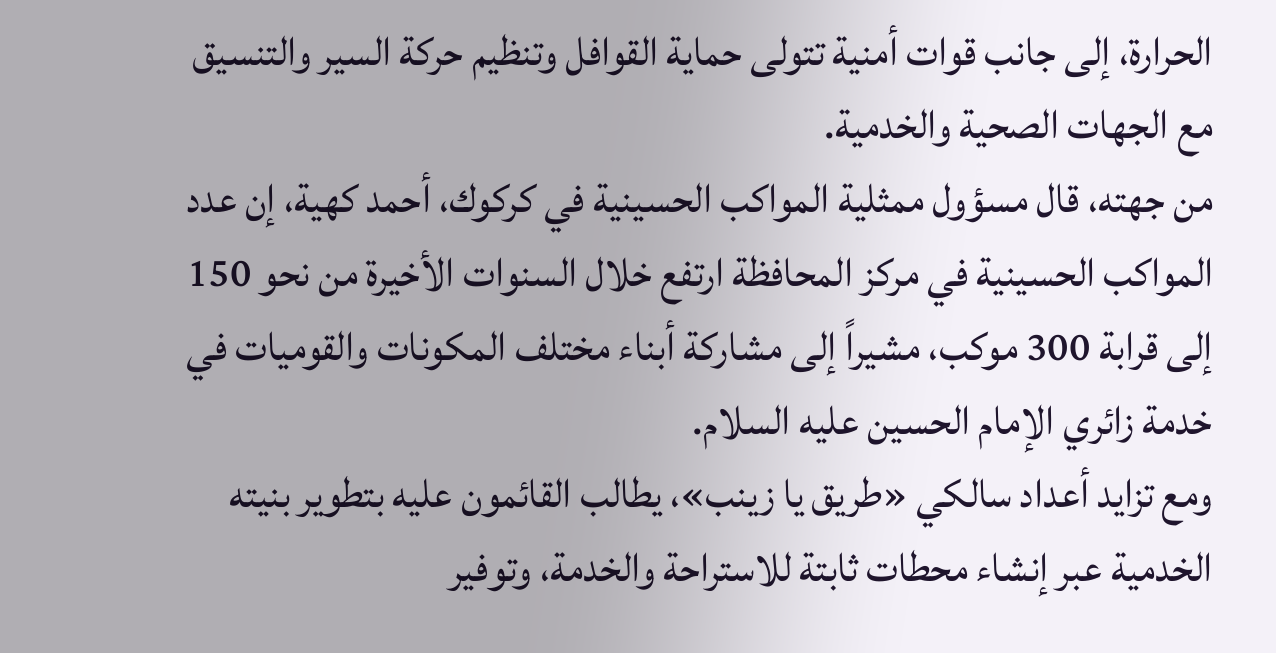الحرارة، إلى جانب قوات أمنية تتولى حماية القوافل وتنظيم حركة السير والتنسيق مع الجهات الصحية والخدمية.
من جهته، قال مسؤول ممثلية المواكب الحسينية في كركوك، أحمد كهية، إن عدد المواكب الحسينية في مركز المحافظة ارتفع خلال السنوات الأخيرة من نحو 150 إلى قرابة 300 موكب، مشيراً إلى مشاركة أبناء مختلف المكونات والقوميات في خدمة زائري الإمام الحسين عليه السلام.
ومع تزايد أعداد سالكي «طريق يا زينب»، يطالب القائمون عليه بتطوير بنيته الخدمية عبر إنشاء محطات ثابتة للاستراحة والخدمة، وتوفير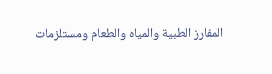المفارز الطبية والمياه والطعام ومستلزمات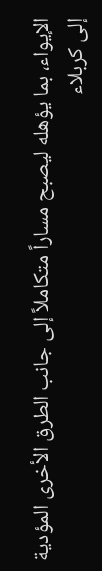الإيواء، بما يؤهله ليصبح مساراً متكاملاً إلى جانب الطرق الأخرى المؤدية إلى كربلاء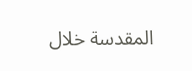المقدسة خلال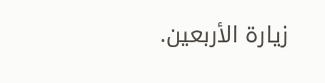زيارة الأربعين.